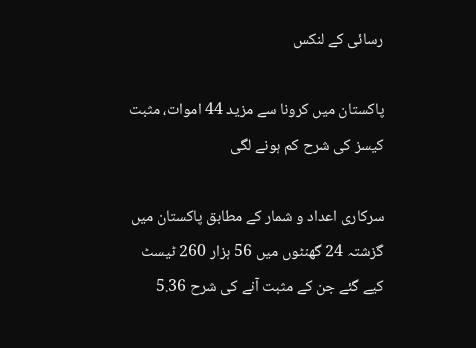رسائی کے لنکس

پاکستان میں کرونا سے مزید 44 اموات، مثبت کیسز کی شرح کم ہونے لگی

سرکاری اعداد و شمار کے مطابق پاکستان میں گزشتہ 24 گھنٹوں میں 56 ہزار 260 ٹیسٹ کیے گئے جن کے مثبت آنے کی شرح 5.36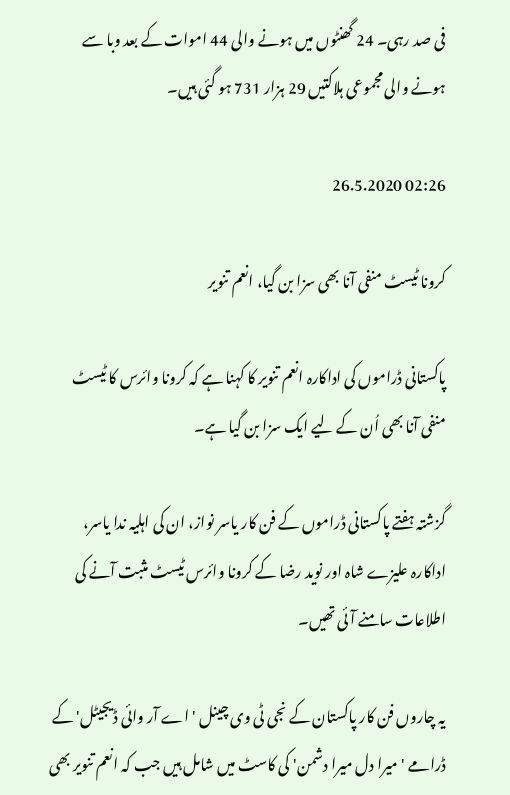فی صد رہی۔ 24 گھنٹوں میں ہونے والی 44 اموات کے بعد وبا سے ہونے والی مجموعی ہلاکتیں 29 ہزار 731 ہو گئی ہیں۔

02:26 26.5.2020

کرونا ٹیسٹ منفی آنا بھی سزا بن گیا، انعم تنویر

پاکستانی ڈراموں کی اداکارہ انعم تنویر کا کہنا ہے کہ کرونا وائرس کا ٹیسٹ منفی آنا بھی اُن کے لیے ایک سزا بن گیا ہے۔

گزشتہ ہفتے پاکستانی ڈراموں کے فن کار یاسر نواز، ان کی اہلیہ ندا یاسر، اداکارہ علیزے شاہ اور نوید رضا کے کرونا وائرس ٹیسٹ مثبت آنے کی اطلاعات سامنے آئی تھیں۔

یہ چاروں فن کار پاکستان کے نجی ٹی وی چینل 'اے آر وائی ڈیجیٹل' کے ڈرامے 'میرا دل میرا دشمن' کی کاسٹ میں شامل ہیں جب کہ انعم تنویر بھی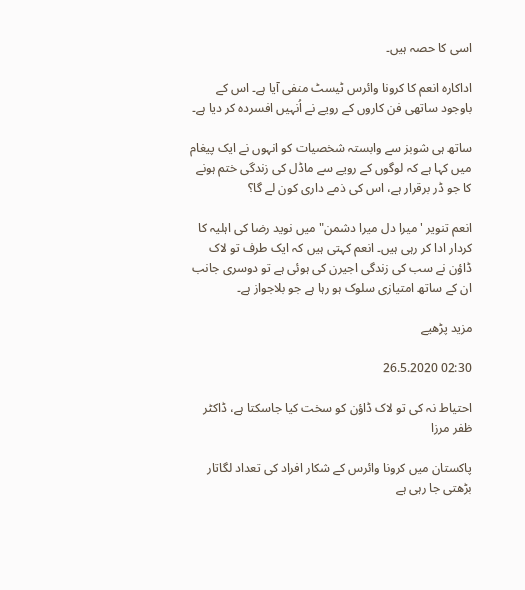اسی کا حصہ ہیں۔

اداکارہ انعم کا کرونا وائرس ٹیسٹ منفی آیا ہے۔ اس کے باوجود ساتھی فن کاروں کے رویے نے اُنہیں افسردہ کر دیا ہے۔

ساتھ ہی شوبز سے وابستہ شخصیات کو انہوں نے ایک پیغام میں کہا ہے کہ لوگوں کے رویے سے ماڈل کی زندگی ختم ہونے کا جو ڈر برقرار ہے، اس کی ذمے داری کون لے گا؟

انعم تنویر 'میرا دل میرا دشمن" میں نوید رضا کی اہلیہ کا کردار ادا کر رہی ہیں۔ انعم کہتی ہیں کہ ایک طرف تو لاک ڈاؤن نے سب کی زندگی اجیرن کی ہوئی ہے تو دوسری جانب ان کے ساتھ امتیازی سلوک ہو رہا ہے جو بلاجواز ہے۔

مزید پڑھیے

02:30 26.5.2020

احتیاط نہ کی تو لاک ڈاؤن کو سخت کیا جاسکتا ہے، ڈاکٹر ظفر مرزا

پاکستان میں کرونا وائرس کے شکار افراد کی تعداد لگاتار بڑھتی جا رہی ہے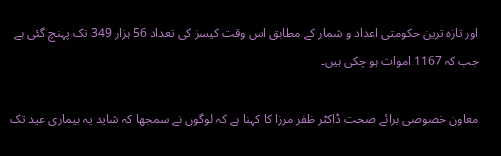اور تازہ ترین حکومتی اعداد و شمار کے مطابق اس وقت کیسز کی تعداد 56 ہزار 349 تک پہنچ گئی ہے جب کہ 1167 اموات ہو چکی ہیں۔

معاون خصوصی برائے صحت ڈاکٹر ظفر مرزا کا کہنا ہے کہ لوگوں نے سمجھا کہ شاید یہ بیماری عید تک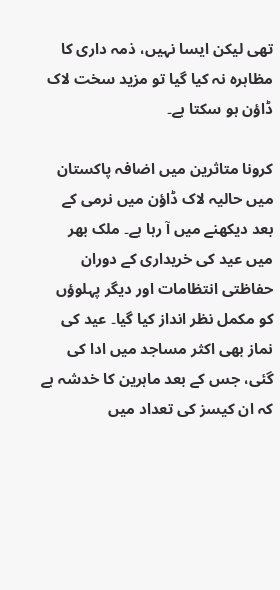تھی لیکن ایسا نہیں، ذمہ داری کا مظاہرہ نہ کیا گیا تو مزید سخت لاک ڈاؤن ہو سکتا ہے۔

کرونا متاثرین میں اضافہ پاکستان میں حالیہ لاک ڈاؤن میں نرمی کے بعد دیکھنے میں آ رہا ہے۔ ملک بھر میں عید کی خریداری کے دوران حفاظتی انتظامات اور دیگر پہلوؤں کو مکمل نظر انداز کیا گیا۔ عید کی نماز بھی اکثر مساجد میں ادا کی گئی، جس کے بعد ماہرین کا خدشہ ہے کہ ان کیسز کی تعداد میں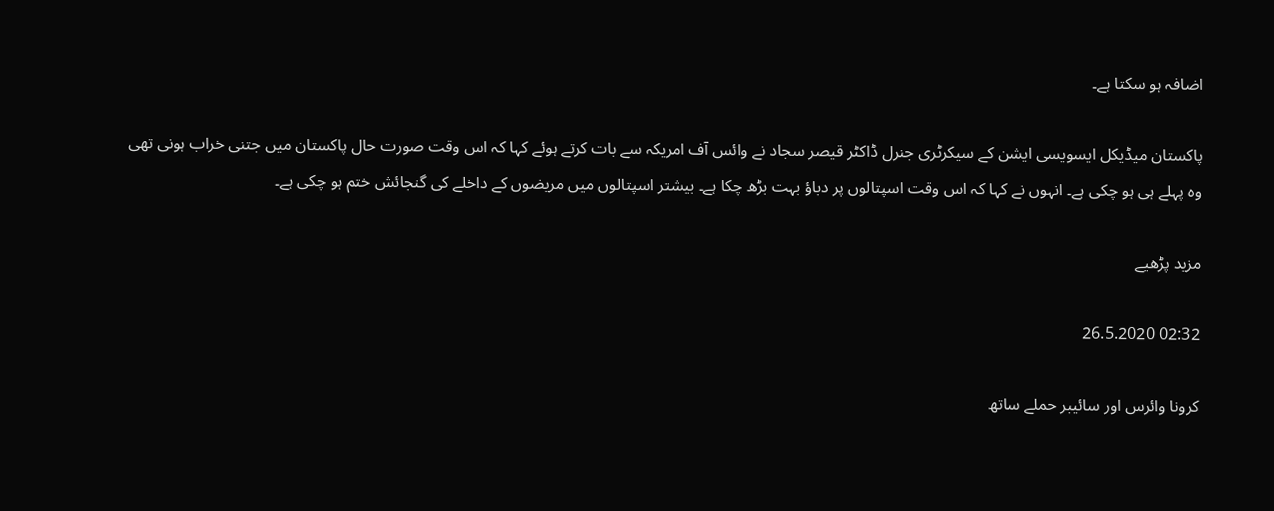اضافہ ہو سکتا ہے۔

پاکستان میڈیکل ایسویسی ایشن کے سیکرٹری جنرل ڈاکٹر قیصر سجاد نے وائس آف امریکہ سے بات کرتے ہوئے کہا کہ اس وقت صورت حال پاکستان میں جتنی خراب ہونی تھی وہ پہلے ہی ہو چکی ہے۔ انہوں نے کہا کہ اس وقت اسپتالوں پر دباؤ بہت بڑھ چکا ہے۔ بیشتر اسپتالوں میں مریضوں کے داخلے کی گنجائش ختم ہو چکی ہے۔

مزید پڑھیے

02:32 26.5.2020

کرونا وائرس اور سائیبر حملے ساتھ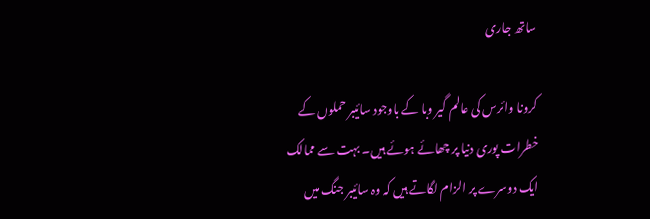ساتھ جاری

کرونا وائرس کی عالم گیر وبا کے باوجود سائیبر حملوں کے خطرات پوری دنیا پر چھائے ہوئے ہیں۔ بہت سے ممالک ایک دوسرے پر الزام لگاتے ہیں کہ وہ سائیبر جنگ میں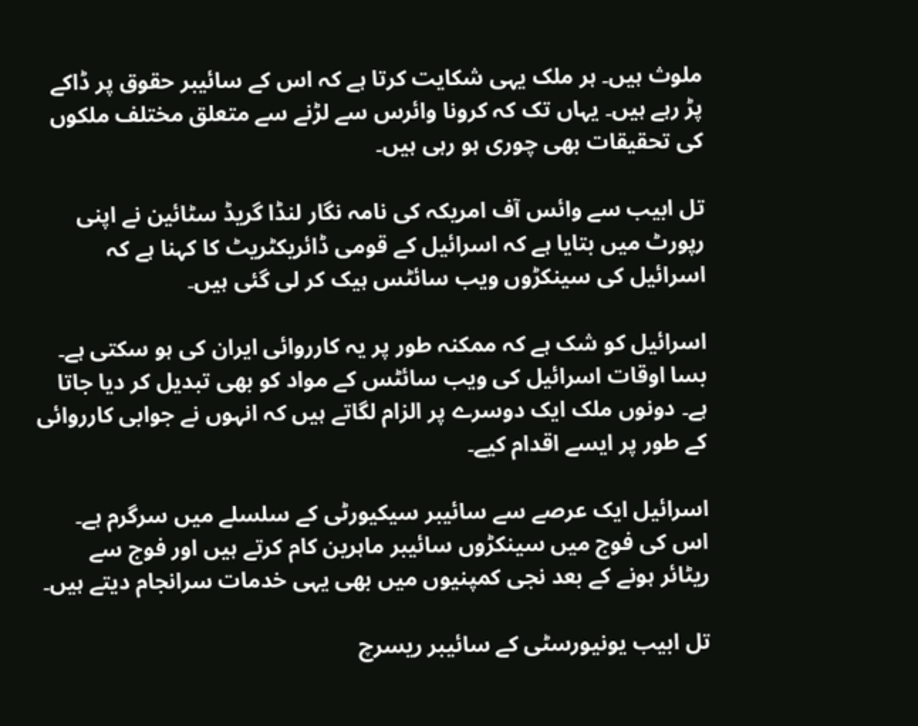ملوث ہیں۔ ہر ملک یہی شکایت کرتا ہے کہ اس کے سائیبر حقوق پر ڈاکے پڑ رہے ہیں۔ یہاں تک کہ کرونا وائرس سے لڑنے سے متعلق مختلف ملکوں کی تحقیقات بھی چوری ہو رہی ہیں۔

تل ابیب سے وائس آف امریکہ کی نامہ نگار لنڈا گریڈ سٹائین نے اپنی رپورٹ میں بتایا ہے کہ اسرائیل کے قومی ڈائریکٹریٹ کا کہنا ہے کہ اسرائیل کی سینکڑوں ویب سائٹس ہیک کر لی گئی ہیں۔

اسرائیل کو شک ہے کہ ممکنہ طور پر یہ کارروائی ایران کی ہو سکتی ہے۔ بسا اوقات اسرائیل کی ویب سائٹس کے مواد کو بھی تبدیل کر دیا جاتا ہے۔ دونوں ملک ایک دوسرے پر الزام لگاتے ہیں کہ انہوں نے جوابی کارروائی کے طور پر ایسے اقدام کیے۔

اسرائیل ایک عرصے سے سائیبر سیکیورٹی کے سلسلے میں سرگرم ہے۔ اس کی فوج میں سینکڑوں سائیبر ماہرین کام کرتے ہیں اور فوج سے ریٹائر ہونے کے بعد نجی کمپنیوں میں بھی یہی خدمات سرانجام دیتے ہیں۔

تل ابیب یونیورسٹی کے سائیبر ریسرچ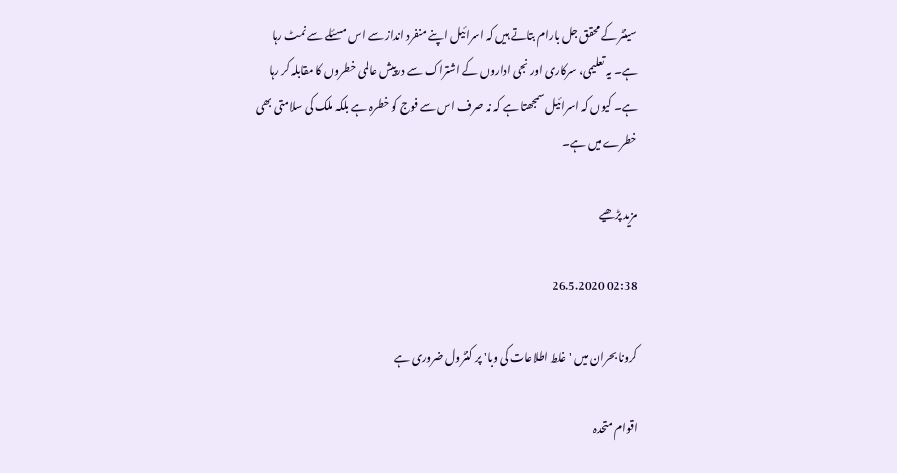سینٹر کے محقق جل بارام بتاتے ہیں کہ اسرائیل اپنے منفرد انداز سے اس مسئلے سے نمٹ رہا ہے۔ یہ تعلیمی، سرکاری اور نجی اداروں کے اشتراک سے درپیش عالمی خطروں کا مقابلہ کر رہا ہے۔ کیوں کہ اسرائیل سمجھتا ہے کہ نہ صرف اس سے فوج کو خطرہ ہے بلکہ ملک کی سلامتی بھی خطرے میں ہے۔

مزید پڑھیے

02:38 26.5.2020

کرونا بحران میں 'غلط اطلاعات کی وبا' پر کنٹرول ضروری ہے

اقوام متحدہ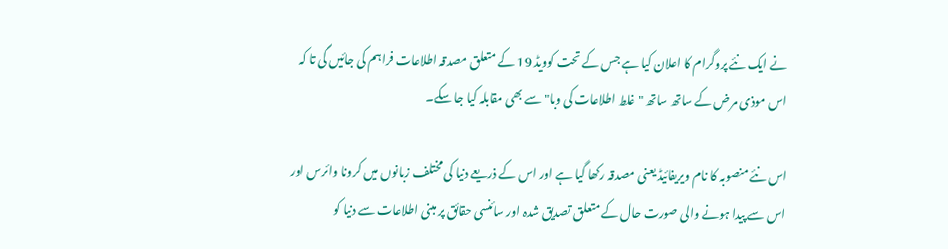نے ایک نئے پروگرام کا اعلان کیا ہے جس کے تحت کوویڈ 19 کے متعلق مصدقہ اطلاعات فراہم کی جائیں گی تا کہ اس موذی مرض کے ساتھ ساتھ "غلط اطلاعات کی وبا" سے بھی مقابلہ کیا جا سکے۔

اس نئے منصوبہ کا نام ویریفائیڈ یعنی مصدقہ رکھا گیا ہے اور اس کے ذریعے دنیا کی مختلف زبانوں میں کرونا وائرس اور اس سے پیدا ہونے والی صورت حال کے متعلق تصدیق شدہ اور سائنسی حقائق پر مبنی اطلاعات سے دنیا کو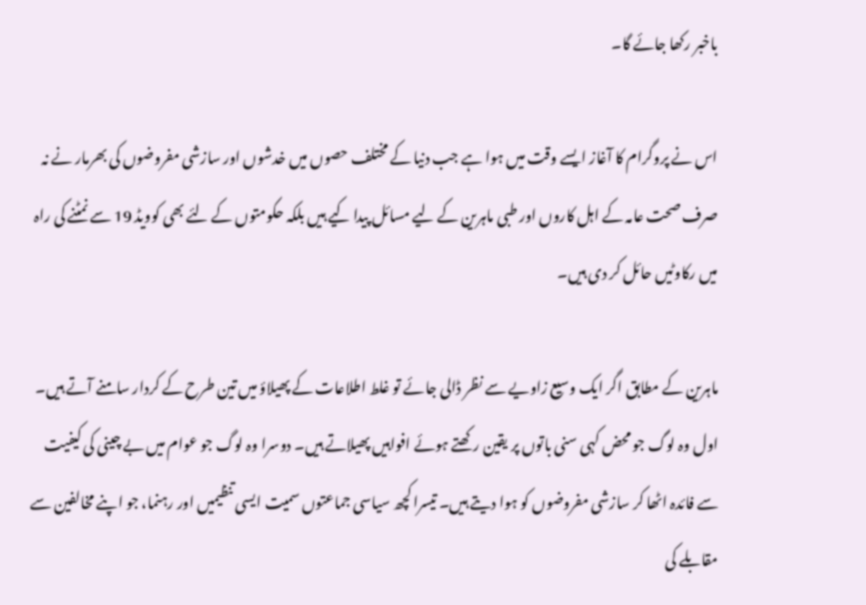باخبر رکھا جائے گا۔

اس نے پروگرام کا آغاز ایسے وقت میں ہوا ہے جب دنیا کے مختلف حصوں میں خدشوں اور سازشی مفروضوں کی بھرمار نے نہ صرف صحت عامہ کے اہل کاروں اور طبی ماہرین کے لیے مسائل پیدا کیے ہیں بلکہ حکومتوں کے لئے بھی کوویڈ 19 سے نمٹنے کی راہ میں رکاوٹیں حائل کر دی ہیں۔

ماہرین کے مطابق اگر ایک وسیع زاویے سے نظر ڈالی جائے تو غلط اطلاعات کے پھیلاؤ میں تین طرح کے کردار سامنے آتے ہیں۔ اول وہ لوگ جو محض کہی سنی باتوں پر یقین رکھتے ہوئے افواہیں پھیلاتے ہیں۔ دوسرا وہ لوگ جو عوام میں بے چینی کی کیفیت سے فائدہ اٹھا کر سازشی مفروضوں کو ہوا دیتے ہیں۔ تیسرا کچھ سیاسی جماعتوں سمیت ایسی تنظیمیں اور رہنما، جو اپنے مخالفین سے مقابلے کی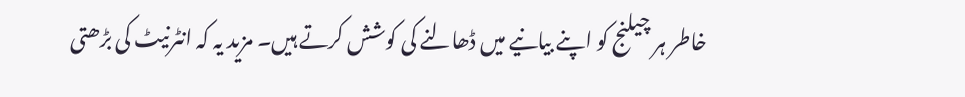خاطر ہر چیلنج کو اپنے بیانیے میں ڈھالنے کی کوشش کرتے ہیں۔ مزید یہ کہ انٹرنیٹ کی بڑھتی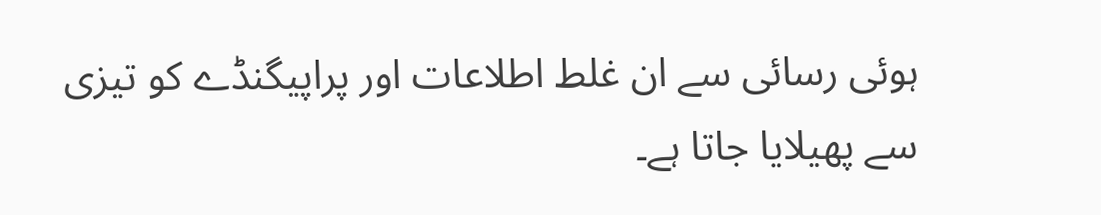ہوئی رسائی سے ان غلط اطلاعات اور پراپیگنڈے کو تیزی سے پھیلایا جاتا ہے۔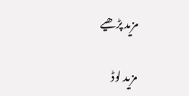مزید پڑھیے

مزید لوڈ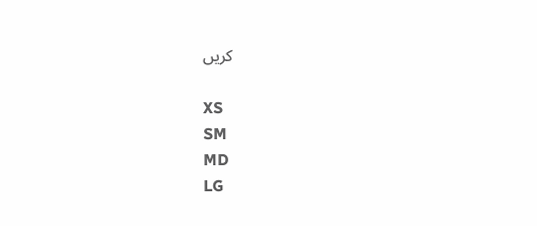کریں

XS
SM
MD
LG